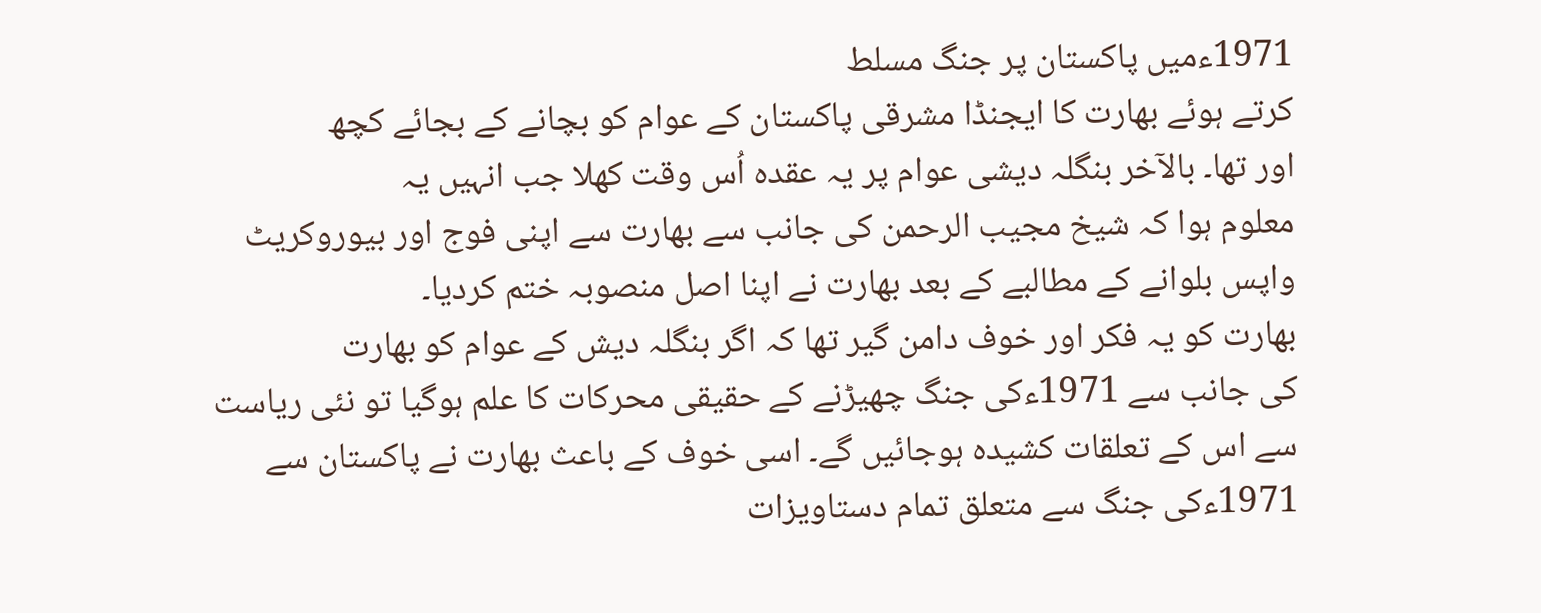1971ءمیں پاکستان پر جنگ مسلط
کرتے ہوئے بھارت کا ایجنڈا مشرقی پاکستان کے عوام کو بچانے کے بجائے کچھ
اور تھا۔ بالآخر بنگلہ دیشی عوام پر یہ عقدہ اُس وقت کھلا جب انہیں یہ
معلوم ہوا کہ شیخ مجیب الرحمن کی جانب سے بھارت سے اپنی فوج اور بیوروکریٹ
واپس بلوانے کے مطالبے کے بعد بھارت نے اپنا اصل منصوبہ ختم کردیا۔
بھارت کو یہ فکر اور خوف دامن گیر تھا کہ اگر بنگلہ دیش کے عوام کو بھارت
کی جانب سے 1971ءکی جنگ چھیڑنے کے حقیقی محرکات کا علم ہوگیا تو نئی ریاست
سے اس کے تعلقات کشیدہ ہوجائیں گے۔ اسی خوف کے باعث بھارت نے پاکستان سے
1971ءکی جنگ سے متعلق تمام دستاویزات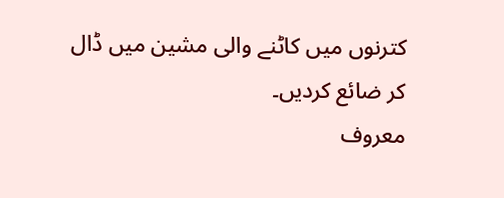کترنوں میں کاٹنے والی مشین میں ڈال
کر ضائع کردیں۔
معروف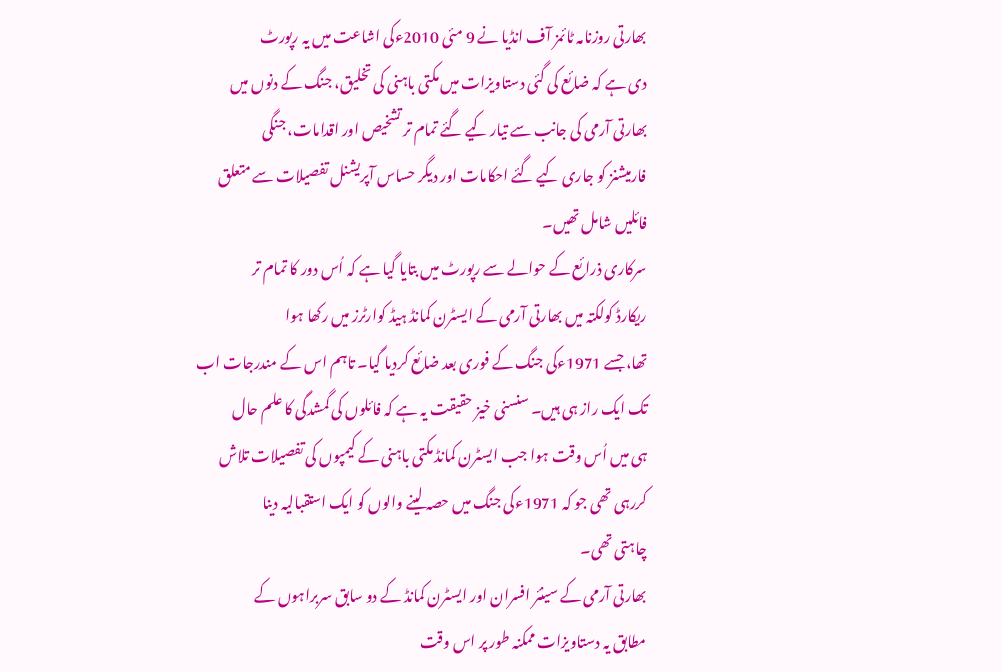بھارتی روزنامہ ٹائمز آف انڈیا نے 9 مئی 2010ءکی اشاعت میں یہ رپورٹ
دی ہے کہ ضائع کی گئی دستاویزات میں مکتی باہنی کی تخلیق، جنگ کے دنوں میں
بھارتی آرمی کی جانب سے تیار کیے گئے تمام تر تشخیص اور اقدامات، جنگی
فارمیشنز کو جاری کیے گئے احکامات اور دیگر حساس آپریشنل تفصیلات سے متعلق
فائلیں شامل تھیں۔
سرکاری ذرائع کے حوالے سے رپورٹ میں بتایا گیا ہے کہ اُس دور کا تمام تر
ریکارڈ کولکتہ میں بھارتی آرمی کے ایسٹرن کمانڈ ہیڈ کوارٹرز میں رکھا ہوا
تھا، جسے 1971ءکی جنگ کے فوری بعد ضائع کردیا گیا۔ تاہم اس کے مندرجات اب
تک ایک راز ہی ہیں۔ سنسنی خیز حقیقت یہ ہے کہ فائلوں کی گمشدگی کا علم حال
ہی میں اُس وقت ہوا جب ایسٹرن کمانڈ مکتی باہنی کے کیمپوں کی تفصیلات تلاش
کررہی تھی جو کہ 1971ءکی جنگ میں حصہ لینے والوں کو ایک استقبالیہ دینا
چاہتی تھی۔
بھارتی آرمی کے سینئر افسران اور ایسٹرن کمانڈ کے دو سابق سربراہوں کے
مطابق یہ دستاویزات ممکنہ طور پر اس وقت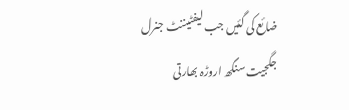ضائع کی گئیں جب لیفٹیننٹ جنرل
جگجیت سنگھ اروڑہ بھارتی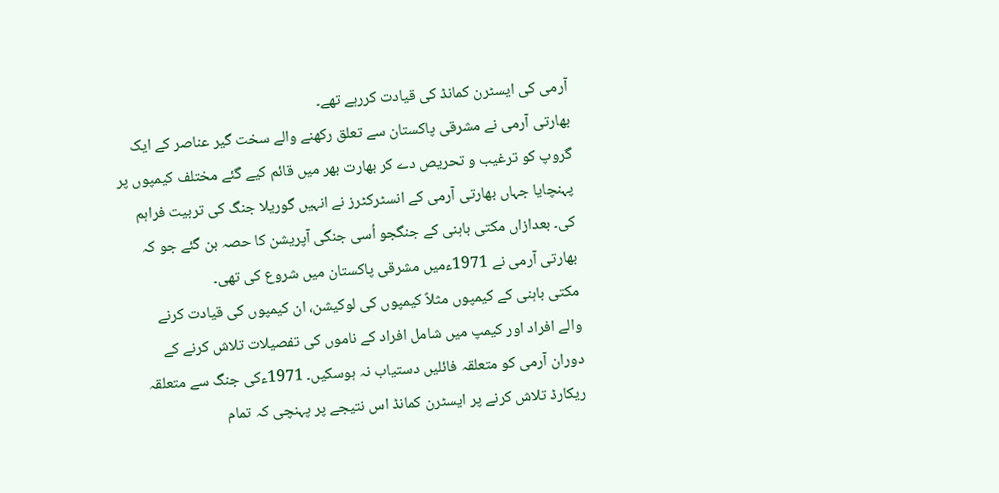آرمی کی ایسٹرن کمانڈ کی قیادت کررہے تھے۔
بھارتی آرمی نے مشرقی پاکستان سے تعلق رکھنے والے سخت گیر عناصر کے ایک
گروپ کو ترغیب و تحریص دے کر بھارت بھر میں قائم کیے گئے مختلف کیمپوں پر
پہنچایا جہاں بھارتی آرمی کے انسٹرکٹرز نے انہیں گوریلا جنگ کی تربیت فراہم
کی۔ بعدازاں مکتی باہنی کے جنگجو اُسی جنگی آپریشن کا حصہ بن گئے جو کہ
بھارتی آرمی نے 1971ءمیں مشرقی پاکستان میں شروع کی تھی۔
مکتی باہنی کے کیمپوں مثلاً کیمپوں کی لوکیشن، ان کیمپوں کی قیادت کرنے
والے افراد اور کیمپ میں شامل افراد کے ناموں کی تفصیلات تلاش کرنے کے
دوران آرمی کو متعلقہ فائلیں دستیاب نہ ہوسکیں۔ 1971ءکی جنگ سے متعلقہ
ریکارڈ تلاش کرنے پر ایسٹرن کمانڈ اس نتیجے پر پہنچی کہ تمام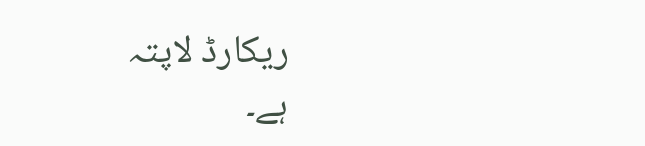ریکارڈ لاپتہ
ہے۔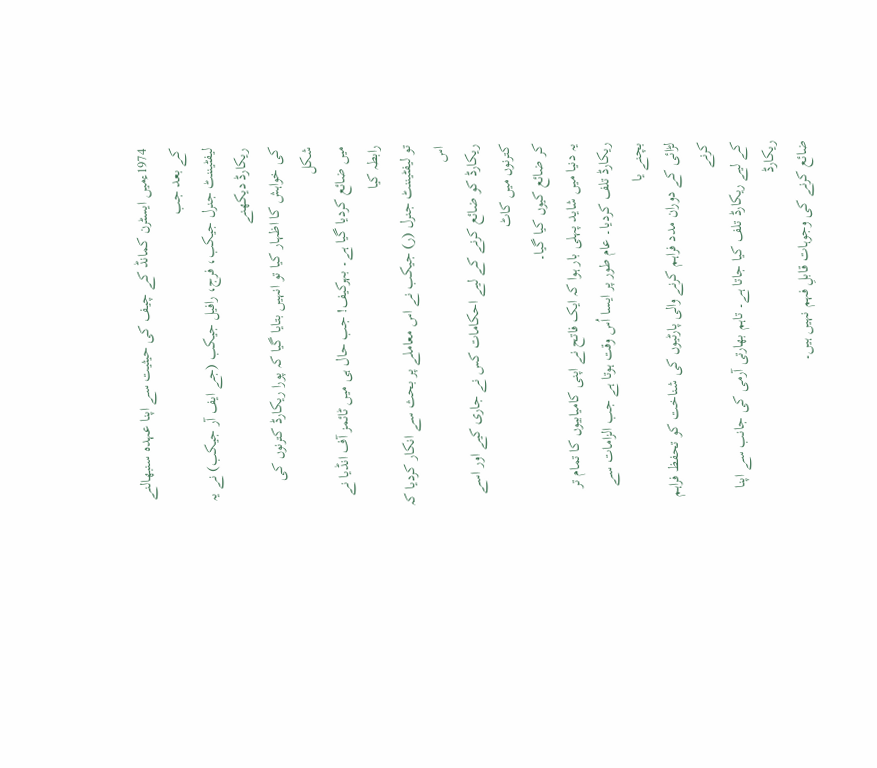1974ءمیں ایسٹرن کمانڈ کے چیف کی حیثیت سے اپنا عہدہ سنبھالنے کے بعد جب
لیفٹیننٹ جنرل جیکب، فرج، رافیل جیکب (جے ایف آر جیکب) نے یہ ریکارڈ دیکھنے
کی خواہش کا اظہار کیا تو انہیں بتایا گیا کہ پورا ریکارڈ کترنوں کی شکل
میں ضائع کردیا گیا ہے۔ بہرکیف! جب حال ہی میں ٹائمز آف انڈیا نے رابطہ کیا
تو لیفٹیننٹ جنرل (ر) جیکب نے اس معاملے پر بحث سے انکار کردیا کہ اس
ریکارڈ کو ضائع کرنے کے لیے احکامات کس نے جاری کیے اور اسے کترنوں میں کاٹ
کر ضائع کیوں کیا گیا۔
یہ دنیا میں شاید پہلی بار ہوا کہ ایک فاتح نے اپنی کامیابیوں کا تمام تر
ریکارڈ تلف کردیا۔ عام طور پر ایسا اُس وقت ہوتا ہے جب الزامات سے بچنے یا
لڑائی کے دوران مدد فراہم کرنے والی پارٹیوں کی شناخت کو تحفظ فراہم کرنے
کے لیے ریکارڈ تلف کیا جاتا ہے۔ تاہم بھارتی آرمی کی جانب سے اپنا ریکارڈ
ضائع کرنے کی وجوہات قابلِ فہم نہیں ہیں۔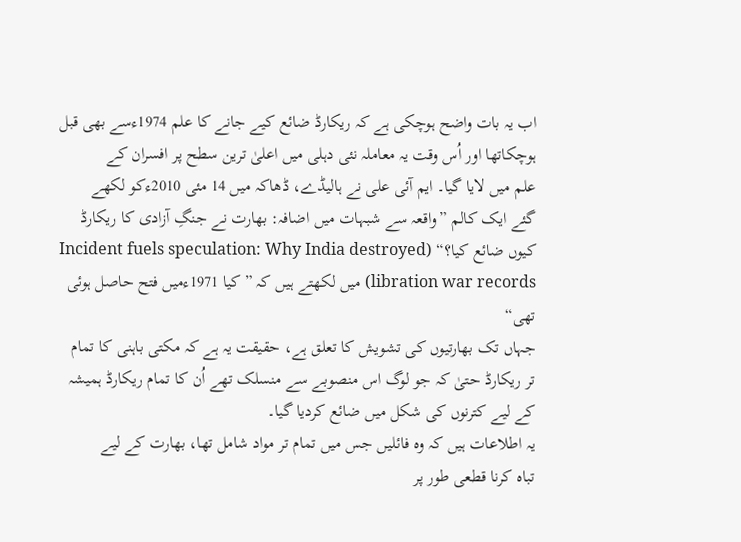اب یہ بات واضح ہوچکی ہے کہ ریکارڈ ضائع کیے جانے کا علم 1974ءسے بھی قبل
ہوچکاتھا اور اُس وقت یہ معاملہ نئی دہلی میں اعلیٰ ترین سطح پر افسران کے
علم میں لایا گیا۔ ایم آئی علی نے ہالیڈے، ڈھاکہ میں 14 مئی 2010ءکو لکھے
گئے ایک کالم ”واقعہ سے شبہات میں اضافہ: بھارت نے جنگِ آزادی کا ریکارڈ
کیوں ضائع کیا؟“ (Incident fuels speculation: Why India destroyed
libration war records) میں لکھتے ہیں کہ ”کیا 1971ءمیں فتح حاصل ہوئی تھی“
جہاں تک بھارتیوں کی تشویش کا تعلق ہے، حقیقت یہ ہے کہ مکتی باہنی کا تمام
تر ریکارڈ حتیٰ کہ جو لوگ اس منصوبے سے منسلک تھے اُن کا تمام ریکارڈ ہمیشہ
کے لیے کترنوں کی شکل میں ضائع کردیا گیا۔
یہ اطلاعات ہیں کہ وہ فائلیں جس میں تمام تر مواد شامل تھا، بھارت کے لیے
تباہ کرنا قطعی طور پر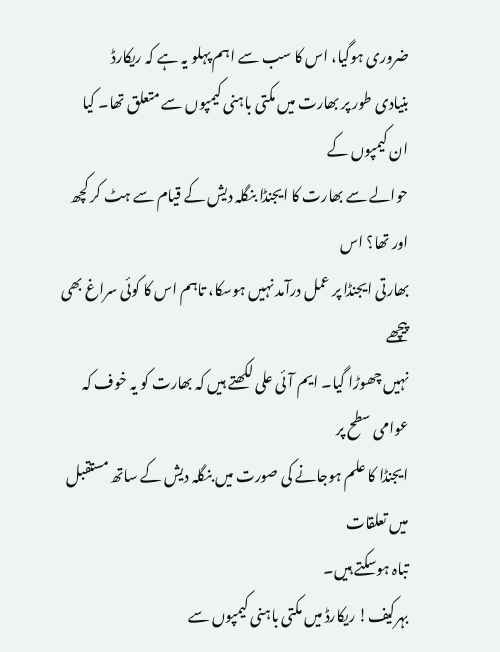ضروری ہوگیا، اس کا سب سے اہم پہلو یہ ہے کہ ریکارڈ
بنیادی طور پر بھارت میں مکتی باہنی کیمپوں سے متعلق تھا۔ کیا ان کیمپوں کے
حوالے سے بھارت کا ایجنڈا بنگلہ دیش کے قیام سے ہٹ کر کچھ اور تھا؟ اس
بھارتی ایجنڈا پر عمل درآمد نہیں ہوسکا، تاہم اس کا کوئی سراغ بھی پیچھے
نہیں چھوڑا گیا۔ ایم آئی علی لکھتے ہیں کہ بھارت کو یہ خوف کہ عوامی سطح پر
ایجنڈا کا علم ہوجانے کی صورت میں بنگلہ دیش کے ساتھ مستقبل میں تعلقات
تباہ ہوسکتے ہیں۔
بہرکیف! ریکارڈ میں مکتی باہنی کیمپوں سے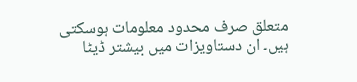متعلق صرف محدود معلومات ہوسکتی
ہیں۔ ان دستاویزات میں بیشتر ڈیٹا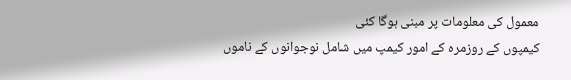معمول کی معلومات پر مبنی ہوگا کئی
کیمپوں کے روزمرہ کے امور کیمپ میں شامل نوجوانوں کے ناموں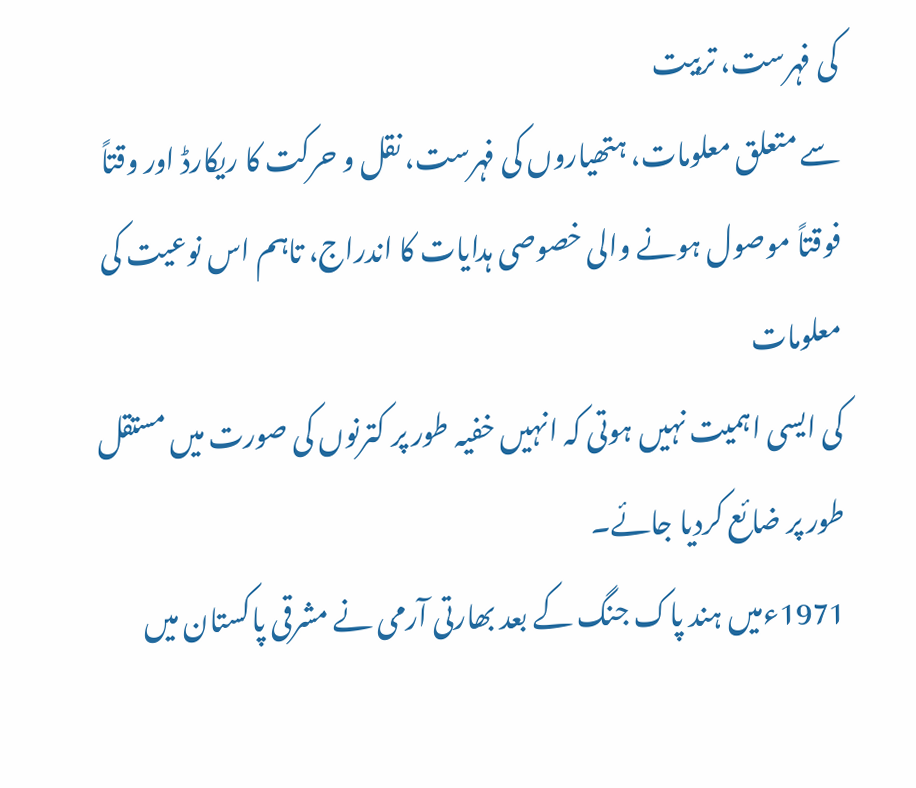کی فہرست، تربیت
سے متعلق معلومات، ہتھیاروں کی فہرست، نقل و حرکت کا ریکارڈ اور وقتاً
فوقتاً موصول ہونے والی خصوصی ہدایات کا اندراج، تاہم اس نوعیت کی معلومات
کی ایسی اہمیت نہیں ہوتی کہ انہیں خفیہ طور پر کترنوں کی صورت میں مستقل
طور پر ضائع کردیا جائے۔
1971ءمیں ہند پاک جنگ کے بعد بھارتی آرمی نے مشرقی پاکستان میں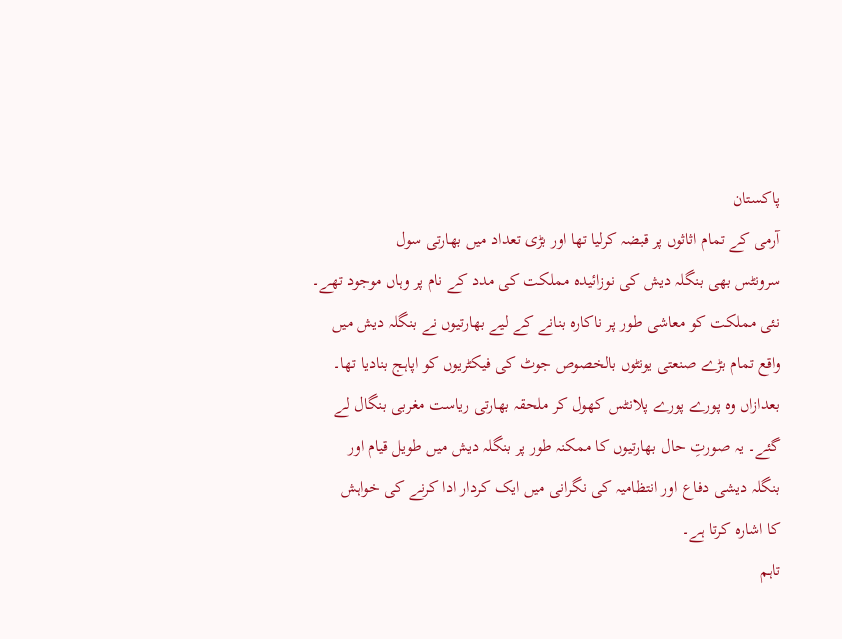پاکستان
آرمی کے تمام اثاثوں پر قبضہ کرلیا تھا اور بڑی تعداد میں بھارتی سول
سرونٹس بھی بنگلہ دیش کی نوزائیدہ مملکت کی مدد کے نام پر وہاں موجود تھے۔
نئی مملکت کو معاشی طور پر ناکارہ بنانے کے لیے بھارتیوں نے بنگلہ دیش میں
واقع تمام بڑے صنعتی یونٹوں بالخصوص جوٹ کی فیکٹریوں کو اپاہج بنادیا تھا۔
بعدازاں وہ پورے پورے پلانٹس کھول کر ملحقہ بھارتی ریاست مغربی بنگال لے
گئے۔ یہ صورتِ حال بھارتیوں کا ممکنہ طور پر بنگلہ دیش میں طویل قیام اور
بنگلہ دیشی دفاع اور انتظامیہ کی نگرانی میں ایک کردار ادا کرنے کی خواہش
کا اشارہ کرتا ہے۔
تاہم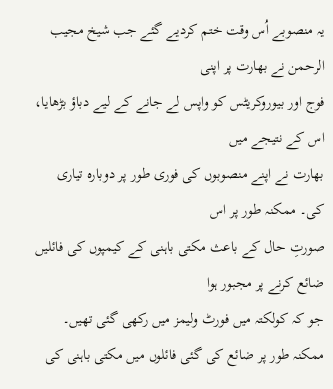یہ منصوبے اُس وقت ختم کردیے گئے جب شیخ مجیب الرحمن نے بھارت پر اپنی
فوج اور بیوروکریٹس کو واپس لے جانے کے لیے دباؤ بڑھایا، اس کے نتیجے میں
بھارت نے اپنے منصوبوں کی فوری طور پر دوبارہ تیاری کی۔ ممکنہ طور پر اس
صورتِ حال کے باعث مکتی باہنی کے کیمپوں کی فائلیں ضائع کرنے پر مجبور ہوا
جو کہ کولکتہ میں فورٹ ولیمز میں رکھی گئی تھیں۔
ممکنہ طور پر ضائع کی گئی فائلوں میں مکتی باہنی کی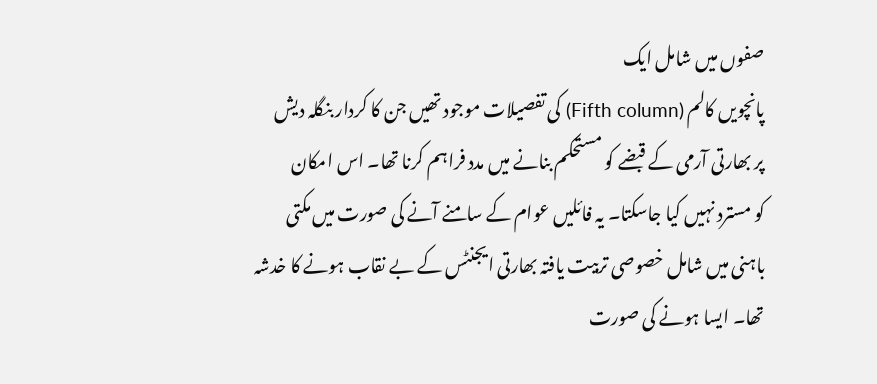صفوں میں شامل ایک
پانچویں کالم (Fifth column) کی تفصیلات موجود تھیں جن کا کردار بنگلہ دیش
پر بھارتی آرمی کے قبضے کو مستحکم بنانے میں مدد فراہم کرنا تھا۔ اس امکان
کو مسترد نہیں کیا جاسکتا۔ یہ فائلیں عوام کے سامنے آنے کی صورت میں مکتی
باہنی میں شامل خصوصی تربیت یافتہ بھارتی ایجنٹس کے بے نقاب ہونے کا خدشہ
تھا۔ ایسا ہونے کی صورت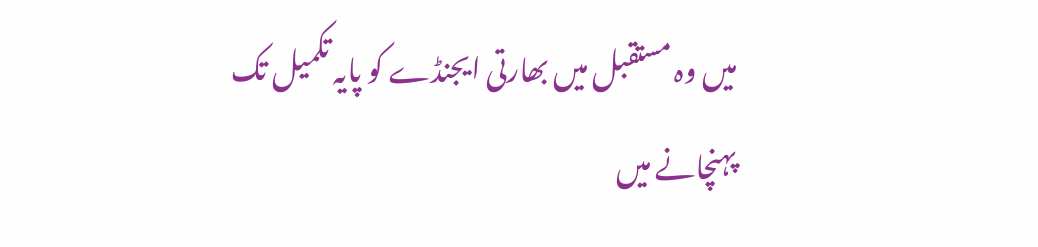میں وہ مستقبل میں بھارتی ایجنڈے کو پایہ تکمیل تک
پہنچانے میں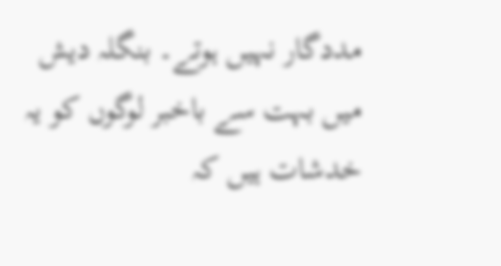مددگار نہیں ہوتے۔ بنگلہ دیش میں بہت سے باخبر لوگوں کو یہ
خدشات ہیں کہ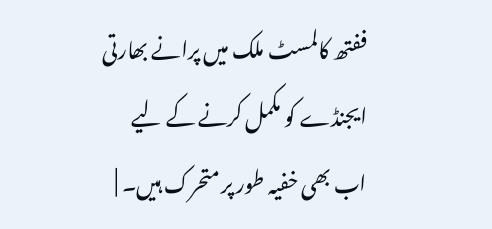ففتھ کالمسٹ ملک میں پرانے بھارتی ایجنڈے کو مکمل کرنے کے لیے
اب بھی خفیہ طور پر متحرک ہیں۔ |